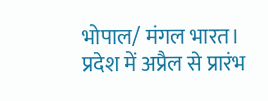भोपाल/ मंगल भारत। प्रदेश में अप्रैल से प्रारंभ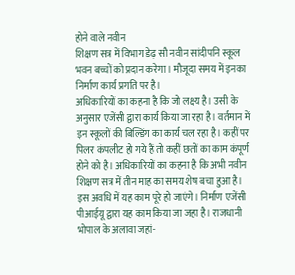होने वाले नवीन
शिक्षण सत्र में विभाग डेढ़ सौ नवीन सांदीपनि स्कूल भवन बच्चों को प्रदान करेगा। मौजूदा समय में इनका निर्माण कार्य प्रगति पर है।
अधिकारियों का कहना है कि जो लक्ष्य है। उसी के अनुसार एजेंसी द्वारा कार्य किया जा रहा है। वर्तमान में इन स्कूलों की बिल्डिंग का कार्य चल रहा है। कहीं पर पिलर कंपलीट हो गये हैं तो कहीं छतों का काम कंपूर्ण होने को है। अधिकारियों का कहना है कि अभी नवीन शिक्षण सत्र में तीन माह का समय शेष बचा हुआ है। इस अवधि में यह काम पूरे हो जाएंगे। निर्माण एजेंसी पीआईयू द्वारा यह काम किया जा जहा है। राजधानी भोपाल के अलावा जहां-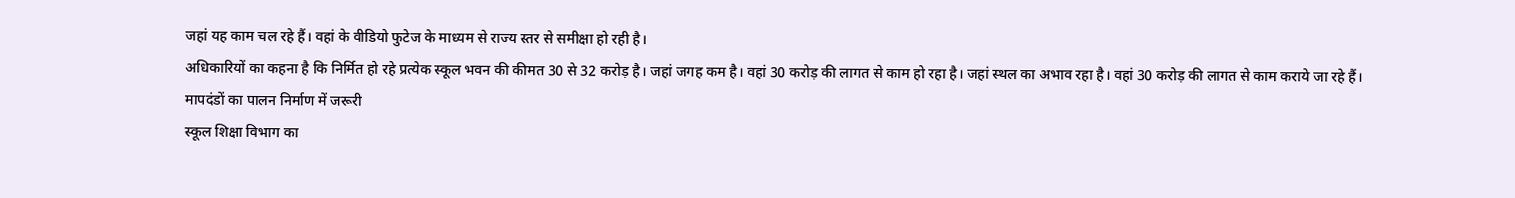जहां यह काम चल रहे हैं। वहां के वीडियो फुटेज के माध्यम से राज्य स्तर से समीक्षा हो रही है।
अधिकारियों का कहना है कि निर्मित हो रहे प्रत्येक स्कूल भवन की कीमत 30 से 32 करोड़ है। जहां जगह कम है। वहां 30 करोड़ की लागत से काम हो रहा है। जहां स्थल का अभाव रहा है। वहां 30 करोड़ की लागत से काम कराये जा रहे हैं।
मापदंडों का पालन निर्माण में जरूरी
स्कूल शिक्षा विभाग का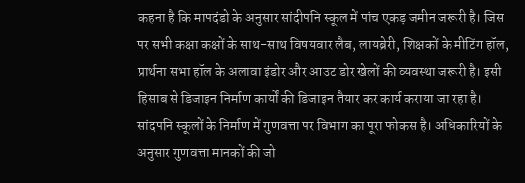कहना है कि मापदंडो के अनुसार सांदीपनि स्कूल में पांच एकड़ जमीन जरूरी है। जिस पर सभी कक्षा कक्षों के साथ-साथ विषयवार लैब, लायब्रेरी, शिक्षकों के मीटिंग हॉल, प्रार्थना सभा हॉल के अलावा इंडोर और आउट डोर खेलों की व्यवस्था जरूरी है। इसी हिसाब से डिजाइन निर्माण कार्यों की डिजाइन तैयार कर कार्य कराया जा रहा है। सांदपनि स्कूलों के निर्माण में गुणवत्ता पर विभाग का पूरा फोकस है। अधिकारियों के अनुसार गुणवत्ता मानकों की जो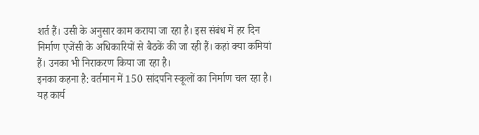शर्त हैं। उसी के अनुसार काम कराया जा रहा है। इस संबंध में हर दिन निर्माण एजेंसी के अधिकारियों से बैठकें की जा रही हैं। कहां क्या कमियां हैं। उनका भी निराकरण किया जा रहा है।
इनका कहना है: वर्तमान में 150 सांदपनि स्कूलों का निर्माण चल रहा है। यह कार्य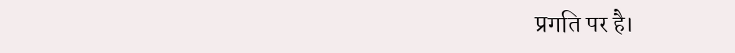प्रगति पर है।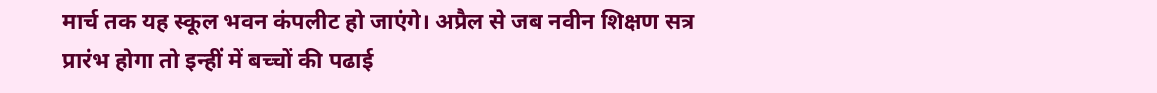मार्च तक यह स्कूल भवन कंपलीट हो जाएंगे। अप्रैल से जब नवीन शिक्षण सत्र प्रारंभ होगा तो इन्हीं में बच्चों की पढाई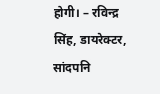होगी। – रविन्द्र सिंह, डायरेक्टर, सांदपनि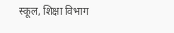स्कूल, शिक्षा विभाग